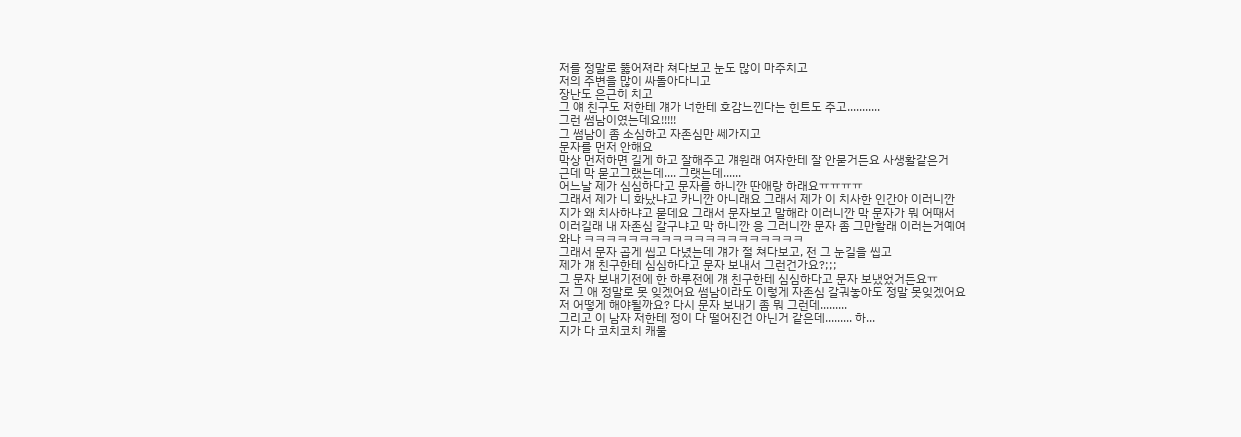저를 정말로 뚫어져라 쳐다보고 눈도 많이 마주치고
저의 주변을 많이 싸돌아다니고
장난도 은근히 치고
그 얘 친구도 저한테 걔가 너한테 호감느낀다는 힌트도 주고...........
그런 썸남이였는데요!!!!!
그 썸남이 좀 소심하고 자존심만 쎄가지고
문자를 먼저 안해요
막상 먼저하면 길게 하고 잘해주고 걔원래 여자한테 잘 안묻거든요 사생활같은거
근데 막 묻고그랬는데.... 그랫는데......
어느날 제가 심심하다고 문자를 하니깐 딴애랑 하래요ㅠㅠㅠㅠ
그래서 제가 니 화났냐고 카니깐 아니래요 그래서 제가 이 치사한 인간아 이러니깐
지가 왜 치사하냐고 묻데요 그래서 문자보고 말해라 이러니깐 막 문자가 뭐 어때서
이러길래 내 자존심 갈구냐고 막 하니깐 응 그러니깐 문자 좀 그만할래 이러는거예여
와나 ㅋㅋㅋㅋㅋㅋㅋㅋㅋㅋㅋㅋㅋㅋㅋㅋㅋㅋㅋㅋ
그래서 문자 곱게 씹고 다녔는데 걔가 절 쳐다보고, 전 그 눈길을 씹고
제가 걔 친구한테 심심하다고 문자 보내서 그런건가요?;;;
그 문자 보내기전에 한 하루전에 걔 친구한테 심심하다고 문자 보냈었거든요ㅠ
저 그 애 정말로 못 잊겠어요 썸남이라도 이렇게 자존심 갈궈놓아도 정말 못잊겠어요
저 어떻게 해야될까요? 다시 문자 보내기 좀 뭐 그런데.........
그리고 이 남자 저한테 정이 다 떨어진건 아닌거 같은데......... 하...
지가 다 코치코치 캐물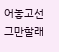어놓고선 그만할래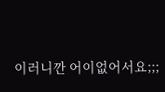이러니깐 어이없어서요;;;